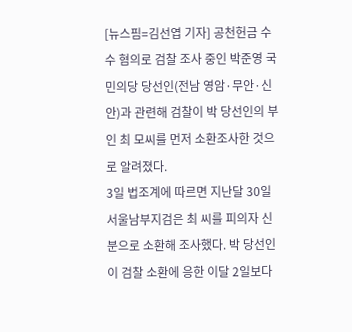[뉴스핌=김선엽 기자] 공천헌금 수수 혐의로 검찰 조사 중인 박준영 국민의당 당선인(전남 영암·무안·신안)과 관련해 검찰이 박 당선인의 부인 최 모씨를 먼저 소환조사한 것으로 알려졌다.
3일 법조계에 따르면 지난달 30일 서울남부지검은 최 씨를 피의자 신분으로 소환해 조사했다. 박 당선인이 검찰 소환에 응한 이달 2일보다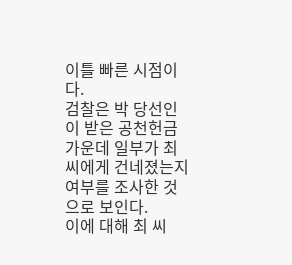이틀 빠른 시점이다.
검찰은 박 당선인이 받은 공천헌금 가운데 일부가 최씨에게 건네졌는지 여부를 조사한 것으로 보인다.
이에 대해 최 씨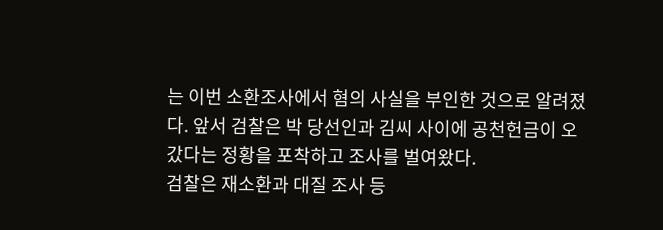는 이번 소환조사에서 혐의 사실을 부인한 것으로 알려졌다. 앞서 검찰은 박 당선인과 김씨 사이에 공천헌금이 오갔다는 정황을 포착하고 조사를 벌여왔다.
검찰은 재소환과 대질 조사 등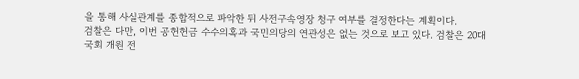을 통해 사실관계를 종합적으로 파악한 뒤 사전구속영장 청구 여부를 결정한다는 계획이다.
검찰은 다만, 이번 공헌헌금 수수의혹과 국민의당의 연관성은 없는 것으로 보고 있다. 검찰은 20대 국회 개원 전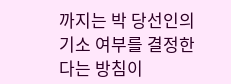까지는 박 당선인의 기소 여부를 결정한다는 방침이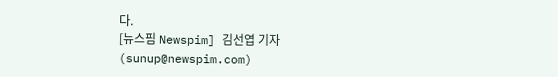다.
[뉴스핌 Newspim] 김선엽 기자 (sunup@newspim.com)